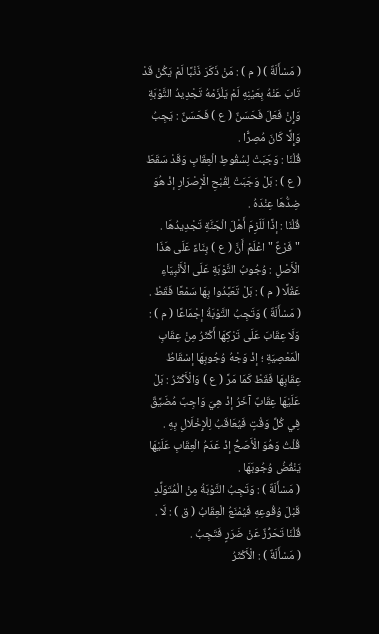( مَسْأَلَةٌ ) ( م ) : مَنْ ذَكَرَ ذَنْبًا لَمْ يَكُنْ قَدْ تَابَ عَنْهُ بِعَيْنِهِ لَمْ يَلْزَمْهُ تَجْدِيدُ التَّوْبَةِ وَإِنْ فَعَلَ فَحَسَنٌ ( ع ) فَحَسَنٌ : يَجِبُ وَإِلَّا كَانَ مُصِرًّا .
قُلْنَا : وَجَبَتْ لِسُقُوطِ الْعِقَابِ وَقَدْ سَقَطَ ( ع ) : بَلْ وَجَبَتْ لِقُبْحِ الْإِصْرَارِ إذْ هُوَ ضِدُّهَا عِنْدَهُ .
قُلْنَا : إذًا لَلَزِمَ أَهْلَ الْجَنَّةِ تَجْدِيدُهَا .
" فَرْعٌ " اعْلَمْ أَنَّ ( ع ) بِنَاءً عَلَى هَذَا الْأَصْلِ : وُجُوبُ التَّوْبَةِ عَلَى الْأَنْبِيَاءِ عَقْلًا ( م ) : بَلْ تَعَبَّدُوا بِهَا سَمْعًا فَقَطْ .
( مَسْأَلَةٌ ) وَتَجِبُ التَّوْبَةُ إجْمَاعًا ( م ) : وَلَا عِقَابَ عَلَى تَرْكِهَا أَكْثَرُ مِنْ عِقَابِ الْمَعْصِيَةِ ؛ إذْ وَجْهُ وُجُوبِهَا إسْقَاطُ عِقَابِهَا فَقَطْ كَمَا مَرَّ ( ع ) وَالْأَكْثَرُ : بَلْ عَلَيْهَا عِقَابٌ آخَرُ إذْ هِيَ وَاجِبٌ مُضَيَّقٌ فِي كُلِّ وَقْتٍ فَيُعَاقَبُ لِلْإِخْلَالِ بِهِ .
قُلْتُ وَهُوَ الْأَصَحُّ إذْ عَدَمُ الْعِقَابِ عَلَيْهَا يَنْقُضُ وُجُوبَهَا .
( مَسْأَلَةٌ ) : وَتَجِبُ التَّوْبَةُ مِنْ الْمُتَوَلِّدِ قَبْلَ وُقُوعِهِ فَيُمْنَعُ الْعِقَابُ ( ق ) : لَا .
قُلْنَا تَحَرُّزٌ عَنْ ضَرَرٍ فَتَجِبُ .
( مَسْأَلَةٌ ) : الْأَكْثَرُ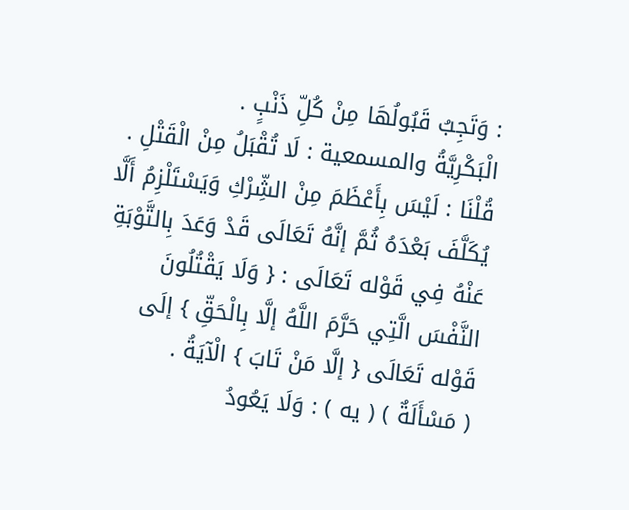: وَتَجِبُ قَبُولُهَا مِنْ كُلِّ ذَنْبٍ .
الْبَكْرِيَّةُ والمسمعية : لَا تُقْبَلُ مِنْ الْقَتْلِ .
قُلْنَا : لَيْسَ بِأَعْظَمَ مِنْ الشِّرْكِ وَيَسْتَلْزِمُ أَلَّا يُكَلَّفَ بَعْدَهُ ثُمَّ إنَّهُ تَعَالَى قَدْ وَعَدَ بِالتَّوْبَةِ عَنْهُ فِي قَوْله تَعَالَى : { وَلَا يَقْتُلُونَ النَّفْسَ الَّتِي حَرَّمَ اللَّهُ إلَّا بِالْحَقِّ } إلَى قَوْله تَعَالَى { إلَّا مَنْ تَابَ } الْآيَةُ .
( مَسْأَلَةٌ ) ( يه ) : وَلَا يَعُودُ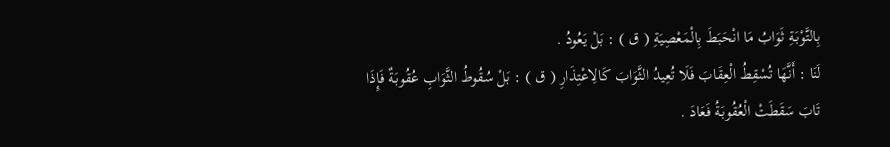بِالتَّوْبَةِ ثَوَابُ مَا انْحَبَطَ بِالْمَعْصِيَةِ ( ق ) : بَلْ يَعُودُ .
لَنَا : أَنَّهَا تُسْقِطُ الْعِقَابَ فَلَا تُعِيدُ الثَّوَابَ كَالِاعْتِذَارِ ( ق ) : بَلْ سُقُوطُ الثَّوَابِ عُقُوبَةٌ فَإِذَا تَابَ سَقَطَتْ الْعُقُوبَةُ فَعَادَ .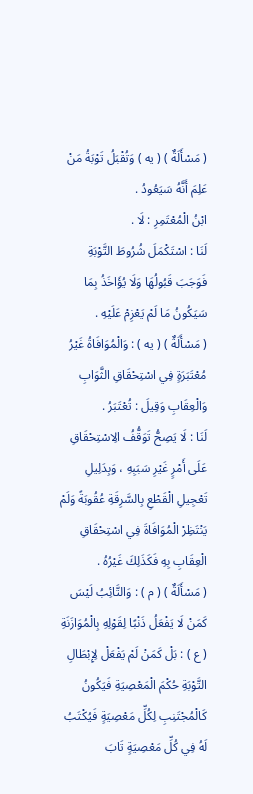( مَسْأَلَةٌ ) ( يه ) وَتُقْبَلُ تَوْبَةُ مَنْ عَلِمَ أَنَّهُ سَيَعُودُ .
ابْنُ الْمُعْتَمِرِ : لَا .
لَنَا : اسْتَكْمَلَ شُرُوطَ التَّوْبَةِ فَوَجَبَ قَبُولُهَا وَلَا يُؤَاخَذُ بِمَا سَيَكُونُ مَا لَمْ يَعْزِمْ عَلَيْهِ .
( مَسْأَلَةٌ ) ( يه ) : وَالْمُوَافَاةُ غَيْرُ مُعْتَبَرَةٍ فِي اسْتِحْقَاقِ الثَّوَابِ وَالْعِقَابِ وَقِيلَ : تُعْتَبَرُ .
لَنَا : لَا يَصِحُّ تَوَقُّفُ الِاسْتِحْقَاقِ عَلَى أَمْرٍ غَيْرِ سَبَبِهِ ، وَبِدَلِيلِ تَعْجِيلِ الْقَطْعِ بِالسَّرِقَةِ عُقُوبَةً وَلَمْ يَنْتَظِرْ الْمُوَافَاةَ فِي اسْتِحْقَاقِ الْعِقَابِ بِهِ فَكَذَلِكَ غَيْرُهُ .
( مَسْأَلَةٌ ) ( م ) : وَالتَّائِبُ لَيْسَ كَمَنْ لَا يَفْعَلُ ذَنْبًا لِقَوْلِهِ بِالْمُوَازَنَةِ ( ع ) : بَلْ كَمَنْ لَمْ يَفْعَلْ لِإِبْطَالِ التَّوْبَةِ حُكْمَ الْمَعْصِيَةِ فَيَكُونُ كَالْمُجْتَنِبِ لِكُلِّ مَعْصِيَةٍ فَيُكْتَبُ لَهُ فِي كُلِّ مَعْصِيَةٍ تَابَ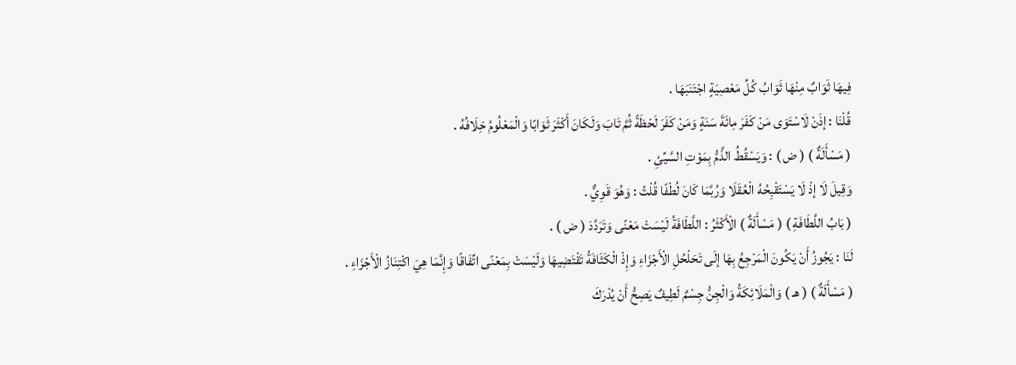فِيهَا ثَوَابٌ مِنْهَا ثَوَابُ كُلِّ مَعْصِيَةٍ اجْتَنَبَهَا .
قُلْنَا : إذَنْ لَاسْتَوَى مَنْ كَفَرَ مِائَةَ سَنَةٍ وَمَنْ كَفَرَ لَحْظَةً ثُمَّ تَابَ وَلَكَانَ أَكْثَرَ ثَوَابًا وَالْمَعْلُومُ خِلَافُهُ .
( مَسْأَلَةٌ ) ( ض ) : وَيَسْقُطُ الذَّمُّ بِمَوْتِ السَّيِّئِ .
وَقِيلَ لَا إذْ لَا يَسْتَقْبِحُهُ الْعُقَلَا وَرُبَّمَا كَانَ لُطْفًا قُلْتُ : وَهُوَ قَوِيٌّ .
( بَابُ اللَّطَافَةِ ) ( مَسْأَلَةٌ ) الْأَكْثَرُ : اللَّطَافَةُ لَيْسَتْ مَعْنًى وَتَرَدَّدَ ( ض ) .
لَنَا : يَجُوزُ أَنْ يَكُونَ الْمَرْجِعُ بِهَا إلَى تَحَلْحُلِ الْأَجْزَاءِ وَإِذْ الْكَثَافَةُ تَقْتَضِيهَا وَلَيْسَتْ بِمَعْنًى اتِّفَاقًا وَإِنَّمَا هِيَ اكْتِنَازُ الْأَجْزَاءِ .
( مَسْأَلَةٌ ) ( هـ ) وَالْمَلَائِكَةُ وَالْجِنُّ جِسْمٌ لَطِيفٌ يَصِحُّ أَنْ يُدْرَكَ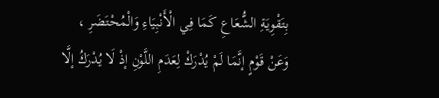بِتَقْوِيَةِ الشُّعَاعِ كَمَا فِي الْأَنْبِيَاءِ وَالْمُحْتَضَرِ ، وَعَنْ قَوْمٍ إنَّمَا لَمْ يُدْرَكْ لِعَدَمِ اللَّوْنِ إذْ لَا يُدْرَكُ إلَّا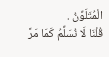الْمُتَلَوِّنُ .
قُلْنَا لَا نُسَلِّمُ كَمَا مَرَّ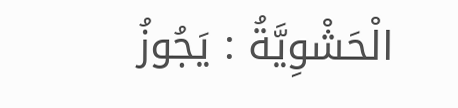الْحَشْوِيَّةُ : يَجُوزُ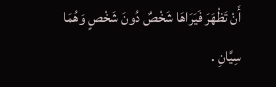أَنْ تَظْهَرَ فَيَرَاهَا شَخْصٌ دُونَ شَخْصٍ وَهُمَا سِيَّانِ .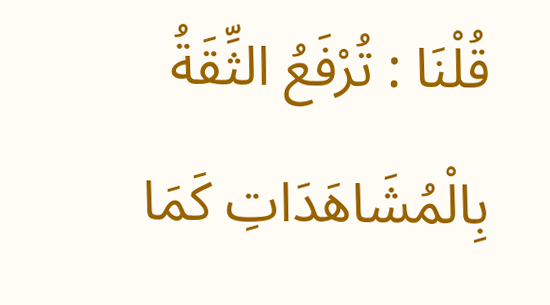قُلْنَا : تُرْفَعُ الثِّقَةُ بِالْمُشَاهَدَاتِ كَمَا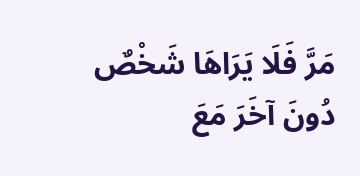مَرَّ فَلَا يَرَاهَا شَخْصٌ دُونَ آخَرَ مَعَ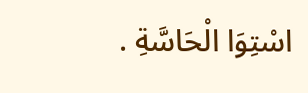اسْتِوَا الْحَاسَّةِ .